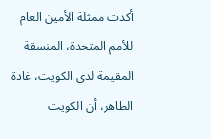أكدت ممثلة الأمين العام للأمم المتحدة، المنسقة المقيمة لدى الكويت، غادة الطاهر، أن الكويت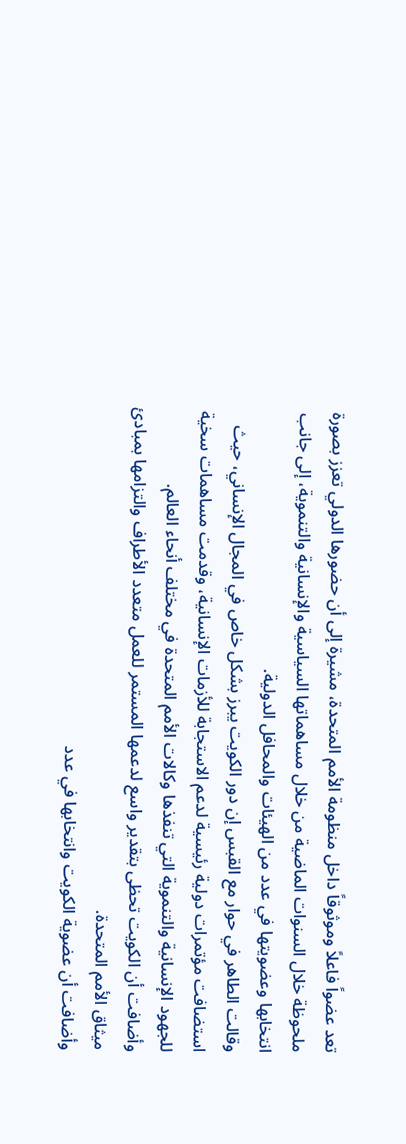تعد عضواً فاعلاً وموثوقاً داخل منظومة الأمم المتحدة، مشيرة إلى أن حضورها الدولي تعزز بصورة ملحوظة خلال السنوات الماضية من خلال مساهماتها السياسية والإنسانية والتنموية، إلى جانب انتخابها وعضويتها في عدد من الهيئات والمحافل الدولية.
وقالت الطاهر في حوار مع القبس إن دور الكويت يبرز بشكل خاص في المجال الإنساني، حيث استضافت مؤتمرات دولية رئيسية لدعم الاستجابة للأزمات الإنسانية، وقدمت مساهمات سخية للجهود الإنسانية والتنموية التي تنفذها وكالات الأمم المتحدة في مختلف أنحاء العالم.
وأضافت أن الكويت تحظى بتقدير واسع لدعمها المستمر للعمل متعدد الأطراف والتزامها بمبادئ ميثاق الأمم المتحدة.
وأضافت أن عضوية الكويت وانتخابها في عدد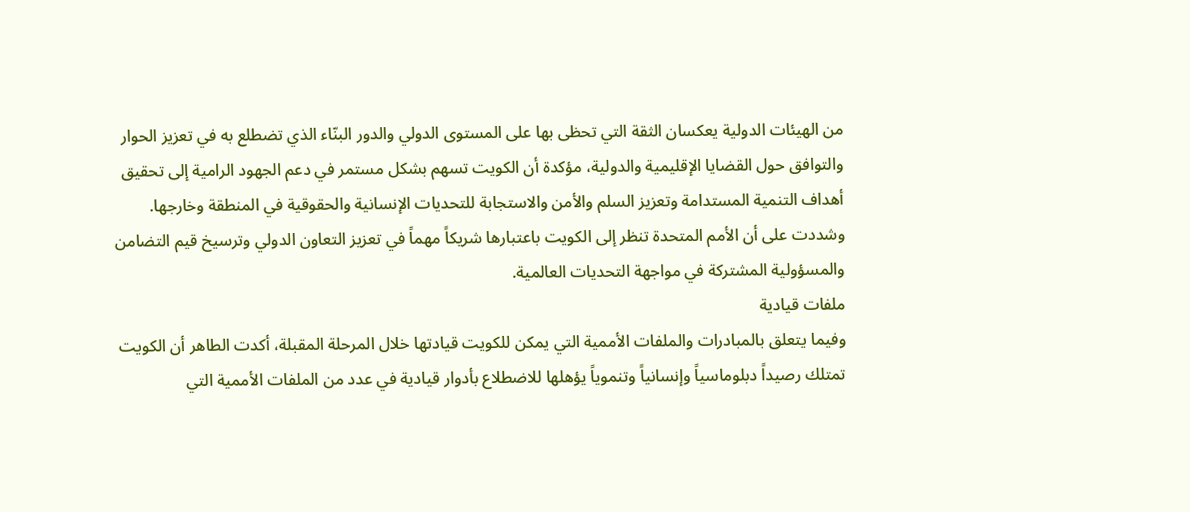من الهيئات الدولية يعكسان الثقة التي تحظى بها على المستوى الدولي والدور البنّاء الذي تضطلع به في تعزيز الحوار والتوافق حول القضايا الإقليمية والدولية، مؤكدة أن الكويت تسهم بشكل مستمر في دعم الجهود الرامية إلى تحقيق أهداف التنمية المستدامة وتعزيز السلم والأمن والاستجابة للتحديات الإنسانية والحقوقية في المنطقة وخارجها.
وشددت على أن الأمم المتحدة تنظر إلى الكويت باعتبارها شريكاً مهماً في تعزيز التعاون الدولي وترسيخ قيم التضامن والمسؤولية المشتركة في مواجهة التحديات العالمية.
ملفات قيادية
وفيما يتعلق بالمبادرات والملفات الأممية التي يمكن للكويت قيادتها خلال المرحلة المقبلة، أكدت الطاهر أن الكويت تمتلك رصيداً دبلوماسياً وإنسانياً وتنموياً يؤهلها للاضطلاع بأدوار قيادية في عدد من الملفات الأممية التي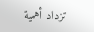تزداد أهمية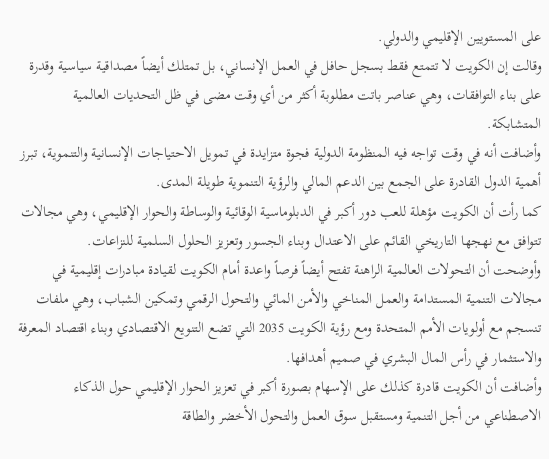على المستويين الإقليمي والدولي.
وقالت إن الكويت لا تتمتع فقط بسجل حافل في العمل الإنساني، بل تمتلك أيضاً مصداقية سياسية وقدرة على بناء التوافقات، وهي عناصر باتت مطلوبة أكثر من أي وقت مضى في ظل التحديات العالمية المتشابكة.
وأضافت أنه في وقت تواجه فيه المنظومة الدولية فجوة متزايدة في تمويل الاحتياجات الإنسانية والتنموية، تبرز أهمية الدول القادرة على الجمع بين الدعم المالي والرؤية التنموية طويلة المدى.
كما رأت أن الكويت مؤهلة للعب دور أكبر في الدبلوماسية الوقائية والوساطة والحوار الإقليمي، وهي مجالات تتوافق مع نهجها التاريخي القائم على الاعتدال وبناء الجسور وتعزيز الحلول السلمية للنزاعات.
وأوضحت أن التحولات العالمية الراهنة تفتح أيضاً فرصاً واعدة أمام الكويت لقيادة مبادرات إقليمية في مجالات التنمية المستدامة والعمل المناخي والأمن المائي والتحول الرقمي وتمكين الشباب، وهي ملفات تنسجم مع أولويات الأمم المتحدة ومع رؤية الكويت 2035 التي تضع التنويع الاقتصادي وبناء اقتصاد المعرفة والاستثمار في رأس المال البشري في صميم أهدافها.
وأضافت أن الكويت قادرة كذلك على الإسهام بصورة أكبر في تعزيز الحوار الإقليمي حول الذكاء الاصطناعي من أجل التنمية ومستقبل سوق العمل والتحول الأخضر والطاقة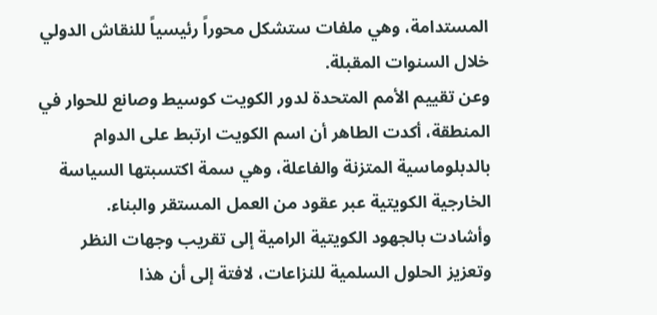المستدامة، وهي ملفات ستشكل محوراً رئيسياً للنقاش الدولي خلال السنوات المقبلة.
وعن تقييم الأمم المتحدة لدور الكويت كوسيط وصانع للحوار في المنطقة، أكدت الطاهر أن اسم الكويت ارتبط على الدوام بالدبلوماسية المتزنة والفاعلة، وهي سمة اكتسبتها السياسة الخارجية الكويتية عبر عقود من العمل المستقر والبناء.
وأشادت بالجهود الكويتية الرامية إلى تقريب وجهات النظر وتعزيز الحلول السلمية للنزاعات، لافتة إلى أن هذا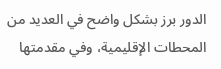الدور برز بشكل واضح في العديد من المحطات الإقليمية، وفي مقدمتها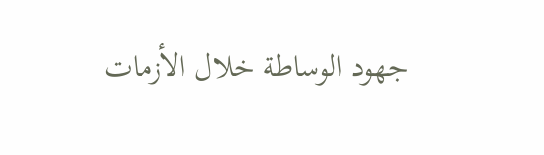جهود الوساطة خلال الأزمات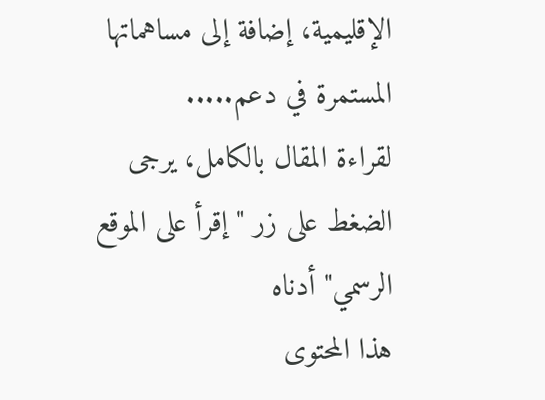الإقليمية، إضافة إلى مساهماتها المستمرة في دعم.....
لقراءة المقال بالكامل، يرجى الضغط على زر "إقرأ على الموقع الرسمي" أدناه
هذا المحتوى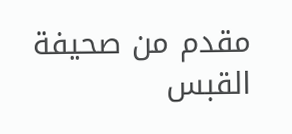مقدم من صحيفة القبس